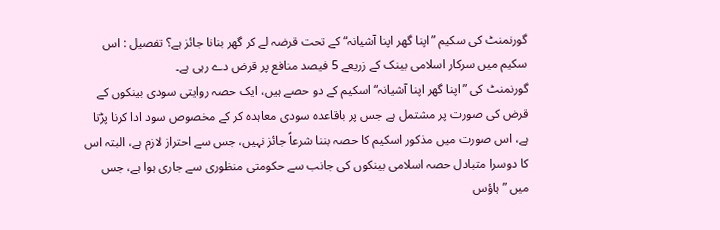گورنمنٹ کی سکیم ”اپنا گھر اپنا آشیانہ“ کے تحت قرضہ لے کر گھر بنانا جائز ہے؟ تفصیل : اس سکیم میں سرکار اسلامی بینک کے زریعے 5 فیصد منافع پر قرض دے رہی ہے۔
گورنمنٹ کی ”اپنا گھر اپنا آشیانہ“ اسکیم کے دو حصے ہیں، ایک حصہ روایتی سودی بینکوں کے قرض کی صورت پر مشتمل ہے جس پر باقاعدہ سودی معاہدہ کر کے مخصوص سود ادا کرنا پڑتا ہے، اس صورت میں مذکور اسکیم کا حصہ بننا شرعاً جائز نہیں، جس سے احتراز لازم ہے، البتہ اس کا دوسرا متبادل حصہ اسلامی بینکوں کی جانب سے حکومتی منظوری سے جاری ہوا ہے، جس میں ”ہاؤس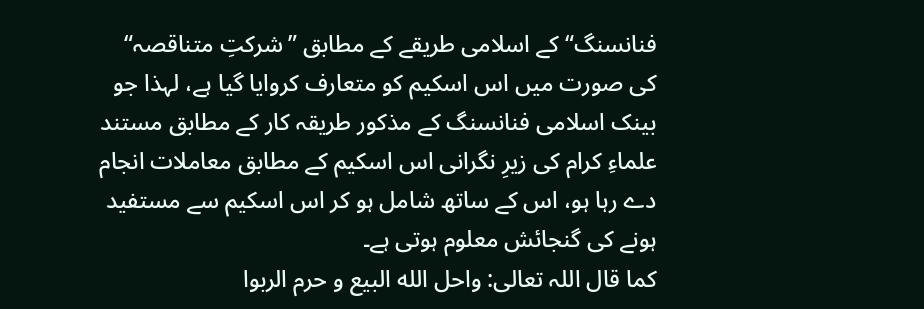فنانسنگ“ کے اسلامی طریقے کے مطابق ”شرکتِ متناقصہ“ کی صورت میں اس اسکیم کو متعارف کروایا گیا ہے، لہذا جو بینک اسلامی فنانسنگ کے مذکور طریقہ کار کے مطابق مستند علماءِ کرام کی زیرِ نگرانی اس اسکیم کے مطابق معاملات انجام دے رہا ہو، اس کے ساتھ شامل ہو کر اس اسکیم سے مستفید ہونے کی گنجائش معلوم ہوتی ہے۔
كما قال اللہ تعالى: واحل الله البيع و حرم الربوا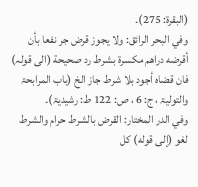(البقرة: 275)۔
وفي البحر الرائق: ولا يجوز قرض جر نفعا بأن أقرضه دراهم مكسرة بشرط رد صحيحة (الی قولہ) فان قضاه أجود بلا شرط جاز الخ (باب المرابحۃ والتولیۃ ، ج: 6 ، ص: 122 ط: رشیدیۃ)۔
وفي الدر المختار: القرض بالشرط حرام والشرط لغو (إلى قوله) كل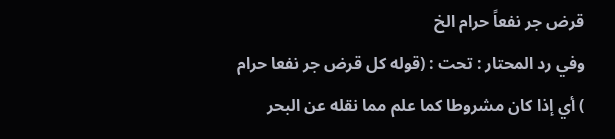قرض جر نفعاً حرام الخ
وفي رد المحتار : تحت : (قوله كل قرض جر نفعا حرام ) أي إذا كان مشروطا كما علم مما نقله عن البحر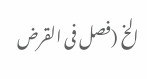الخ (فصل فی القرض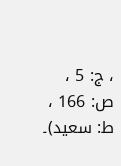، ج: 5 ، ص: 166 ، ط: سعید)۔